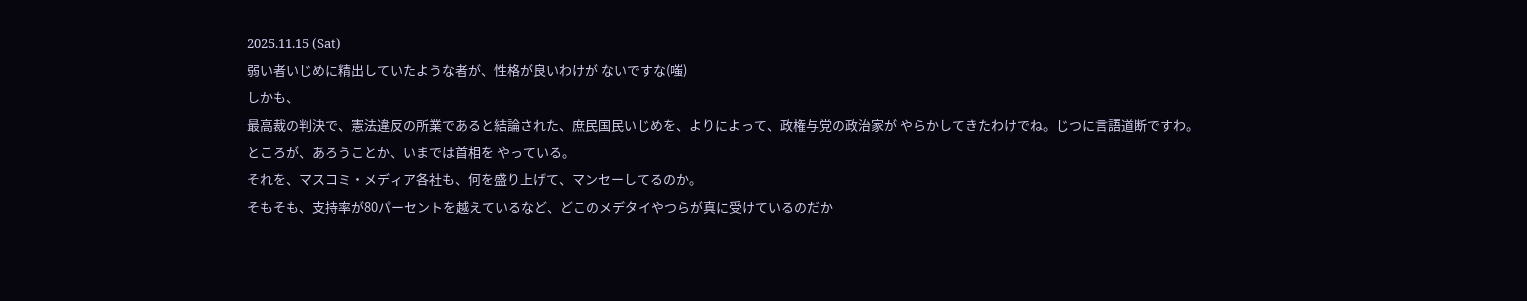2025.11.15 (Sat)
弱い者いじめに精出していたような者が、性格が良いわけが ないですな(嗤)
しかも、
最高裁の判決で、憲法違反の所業であると結論された、庶民国民いじめを、よりによって、政権与党の政治家が やらかしてきたわけでね。じつに言語道断ですわ。
ところが、あろうことか、いまでは首相を やっている。
それを、マスコミ・メディア各社も、何を盛り上げて、マンセーしてるのか。
そもそも、支持率が80パーセントを越えているなど、どこのメデタイやつらが真に受けているのだか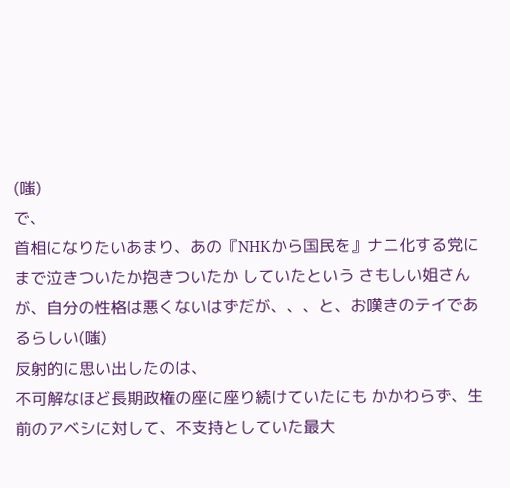(嗤)
で、
首相になりたいあまり、あの『NHKから国民を』ナニ化する党にまで泣きついたか抱きついたか していたという さもしい姐さんが、自分の性格は悪くないはずだが、、、と、お嘆きのテイであるらしい(嗤)
反射的に思い出したのは、
不可解なほど長期政権の座に座り続けていたにも かかわらず、生前のアベシに対して、不支持としていた最大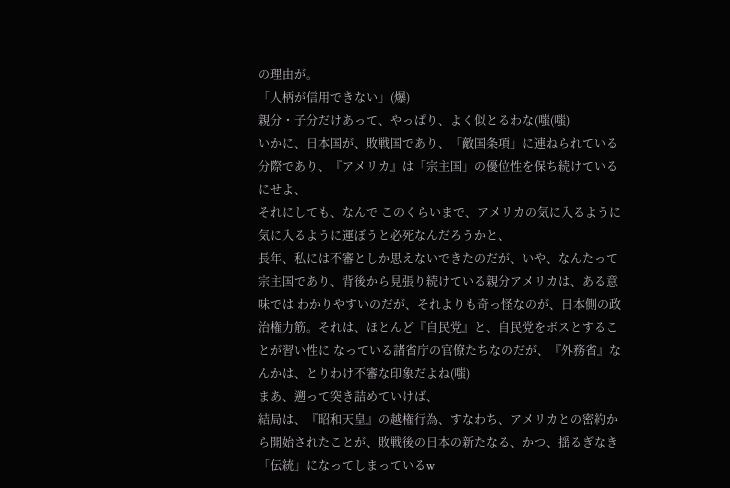の理由が。
「人柄が信用できない」(爆)
親分・子分だけあって、やっぱり、よく似とるわな(嗤(嗤)
いかに、日本国が、敗戦国であり、「敵国条項」に連ねられている分際であり、『アメリカ』は「宗主国」の優位性を保ち続けているにせよ、
それにしても、なんで このくらいまで、アメリカの気に入るように気に入るように運ぼうと必死なんだろうかと、
長年、私には不審としか思えないできたのだが、いや、なんたって宗主国であり、背後から見張り続けている親分アメリカは、ある意味では わかりやすいのだが、それよりも奇っ怪なのが、日本側の政治権力筋。それは、ほとんど『自民党』と、自民党をボスとすることが習い性に なっている諸省庁の官僚たちなのだが、『外務省』なんかは、とりわけ不審な印象だよね(嗤)
まあ、遡って突き詰めていけば、
結局は、『昭和天皇』の越権行為、すなわち、アメリカとの密約から開始されたことが、敗戦後の日本の新たなる、かつ、揺るぎなき「伝統」になってしまっているw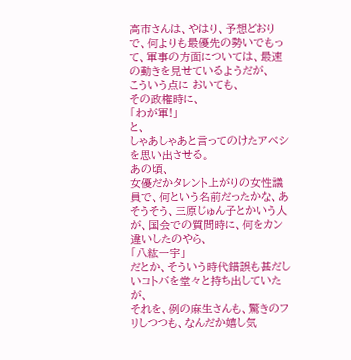高市さんは、やはり、予想どおりで、何よりも最優先の勢いでもって、軍事の方面については、最速の動きを見せているようだが、
こういう点に おいても、
その政権時に、
「わが軍!」
と、
しゃあしゃあと言ってのけたアベシを思い出させる。
あの頃、
女優だかタレント上がりの女性議員で、何という名前だったかな、あ そうそう、三原じゅん子とかいう人が、国会での質問時に、何をカン違いしたのやら、
「八紘一宇」
だとか、そういう時代錯誤も甚だしいコトバを堂々と持ち出していたが、
それを、例の麻生さんも、驚きのフリしつつも、なんだか嬉し気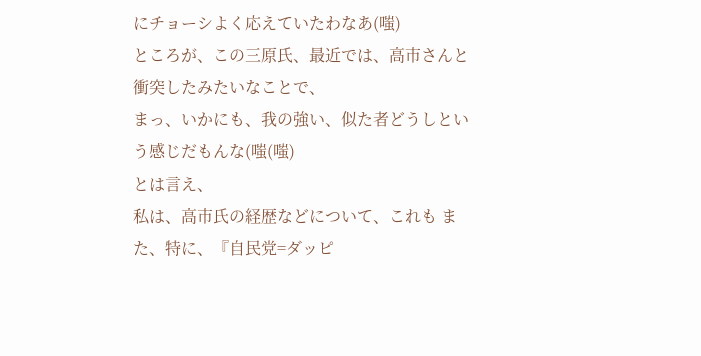にチョーシよく応えていたわなあ(嗤)
ところが、この三原氏、最近では、高市さんと衝突したみたいなことで、
まっ、いかにも、我の強い、似た者どうしという感じだもんな(嗤(嗤)
とは言え、
私は、高市氏の経歴などについて、これも また、特に、『自民党=ダッピ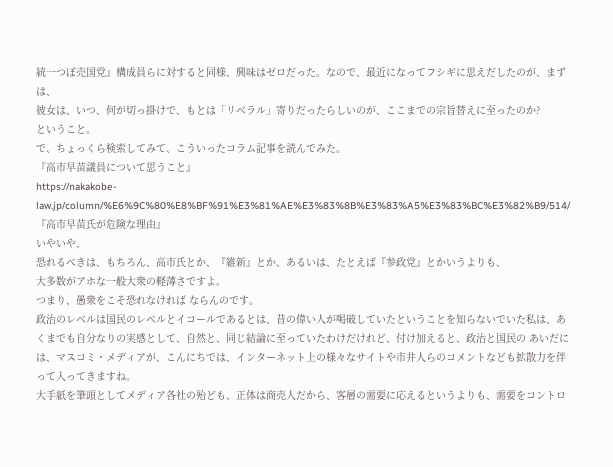統一つぼ売国党』構成員らに対すると同様、興味はゼロだった。なので、最近になってフシギに思えだしたのが、まずは、
彼女は、いつ、何が切っ掛けで、もとは「リベラル」寄りだったらしいのが、ここまでの宗旨替えに至ったのか?
ということ。
で、ちょっくら検索してみて、こういったコラム記事を読んでみた。
『高市早苗議員について思うこと』
https://nakakobe-law.jp/column/%E6%9C%80%E8%BF%91%E3%81%AE%E3%83%8B%E3%83%A5%E3%83%BC%E3%82%B9/514/
『高市早苗氏が危険な理由』
いやいや、
恐れるべきは、もちろん、高市氏とか、『維新』とか、あるいは、たとえば『参政党』とかいうよりも、
大多数がアホな一般大衆の軽薄さですよ。
つまり、愚衆をこそ恐れなければ ならんのです。
政治のレベルは国民のレベルとイコールであるとは、昔の偉い人が喝破していたということを知らないでいた私は、あくまでも自分なりの実感として、自然と、同じ結論に至っていたわけだけれど、付け加えると、政治と国民の あいだには、マスコミ・メディアが、こんにちでは、インターネット上の様々なサイトや市井人らのコメントなども拡散力を伴って入ってきますね。
大手紙を筆頭としてメディア各社の殆ども、正体は商売人だから、客層の需要に応えるというよりも、需要をコントロ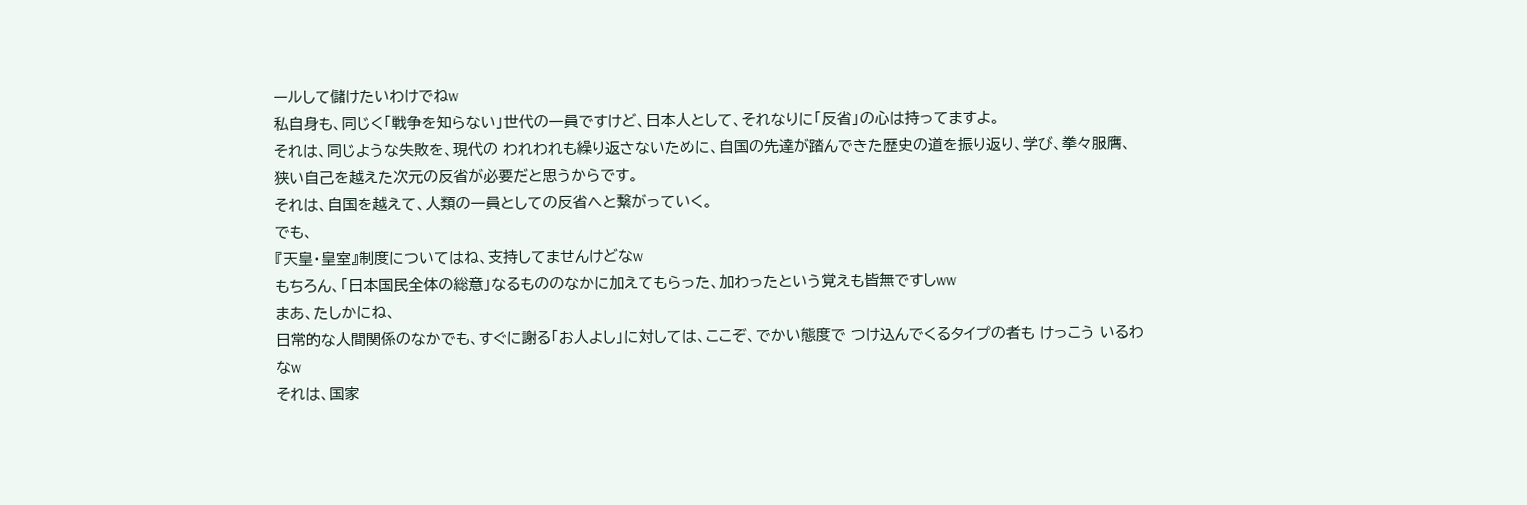ールして儲けたいわけでねw
私自身も、同じく「戦争を知らない」世代の一員ですけど、日本人として、それなりに「反省」の心は持ってますよ。
それは、同じような失敗を、現代の われわれも繰り返さないために、自国の先達が踏んできた歴史の道を振り返り、学び、拳々服膺、狭い自己を越えた次元の反省が必要だと思うからです。
それは、自国を越えて、人類の一員としての反省へと繋がっていく。
でも、
『天皇・皇室』制度についてはね、支持してませんけどなw
もちろん、「日本国民全体の総意」なるもののなかに加えてもらった、加わったという覚えも皆無ですしww
まあ、たしかにね、
日常的な人間関係のなかでも、すぐに謝る「お人よし」に対しては、ここぞ、でかい態度で つけ込んでくるタイプの者も けっこう いるわなw
それは、国家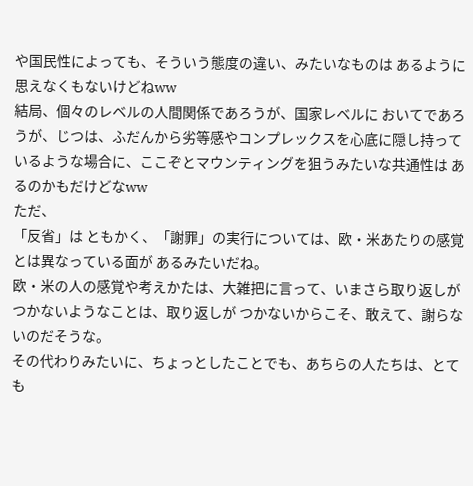や国民性によっても、そういう態度の違い、みたいなものは あるように思えなくもないけどねww
結局、個々のレベルの人間関係であろうが、国家レベルに おいてであろうが、じつは、ふだんから劣等感やコンプレックスを心底に隠し持っているような場合に、ここぞとマウンティングを狙うみたいな共通性は あるのかもだけどなww
ただ、
「反省」は ともかく、「謝罪」の実行については、欧・米あたりの感覚とは異なっている面が あるみたいだね。
欧・米の人の感覚や考えかたは、大雑把に言って、いまさら取り返しが つかないようなことは、取り返しが つかないからこそ、敢えて、謝らないのだそうな。
その代わりみたいに、ちょっとしたことでも、あちらの人たちは、とても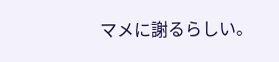マメに謝るらしい。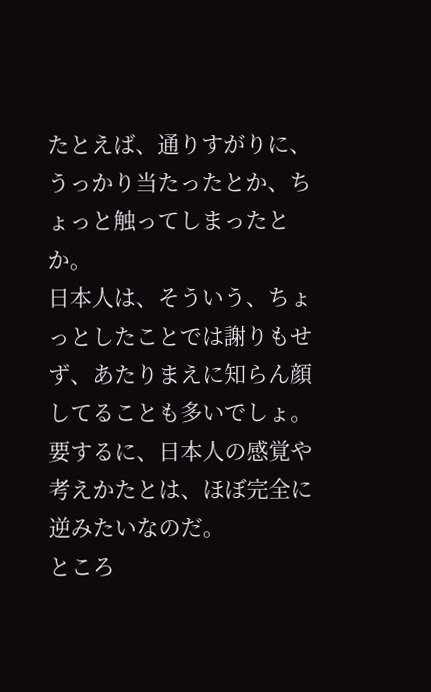たとえば、通りすがりに、うっかり当たったとか、ちょっと触ってしまったとか。
日本人は、そういう、ちょっとしたことでは謝りもせず、あたりまえに知らん顔してることも多いでしょ。
要するに、日本人の感覚や考えかたとは、ほぼ完全に逆みたいなのだ。
ところ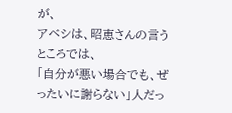が、
アベシは、昭恵さんの言うところでは、
「自分が悪い場合でも、ぜったいに謝らない」人だっ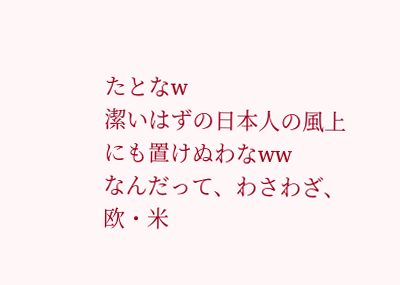たとなw
潔いはずの日本人の風上にも置けぬわなww
なんだって、わさわざ、欧・米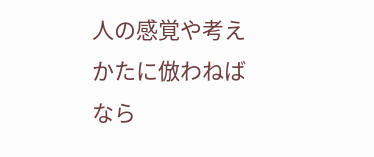人の感覚や考えかたに倣わねば なら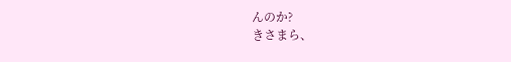んのか?
きさまら、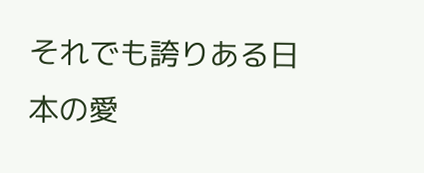それでも誇りある日本の愛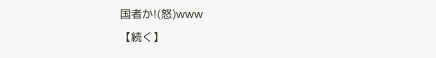国者か!(怒)www
【続く】